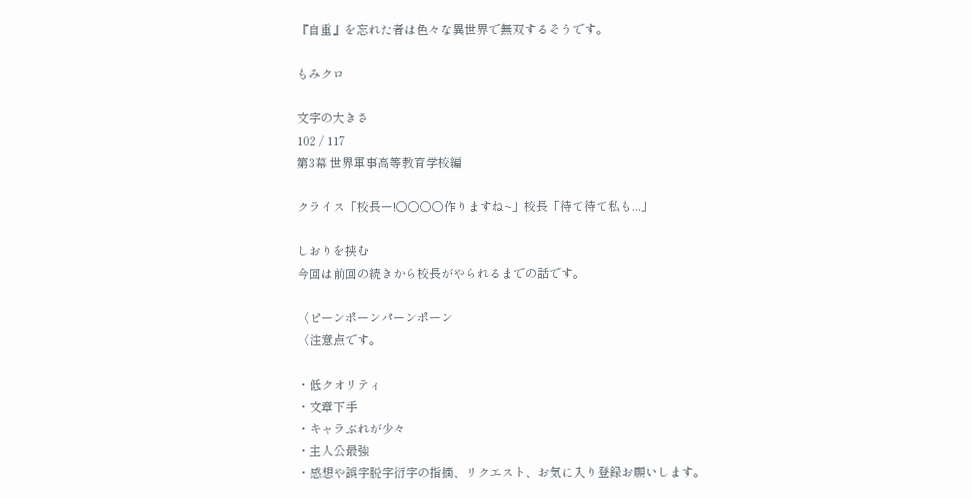『自重』を忘れた者は色々な異世界で無双するそうです。

もみクロ

文字の大きさ
102 / 117
第3幕 世界軍事高等教育学校編

クライス「校長ー!○○○○作りますね~」校長「待て待て私も...」

しおりを挟む
今回は前回の続きから校長がやられるまでの話です。

〈ピーンポーンパーンポーン
〈注意点です。

・低クオリティ
・文章下手
・キャラぶれが少々
・主人公最強
・感想や誤字脱字衍字の指摘、リクエスト、お気に入り登録お願いします。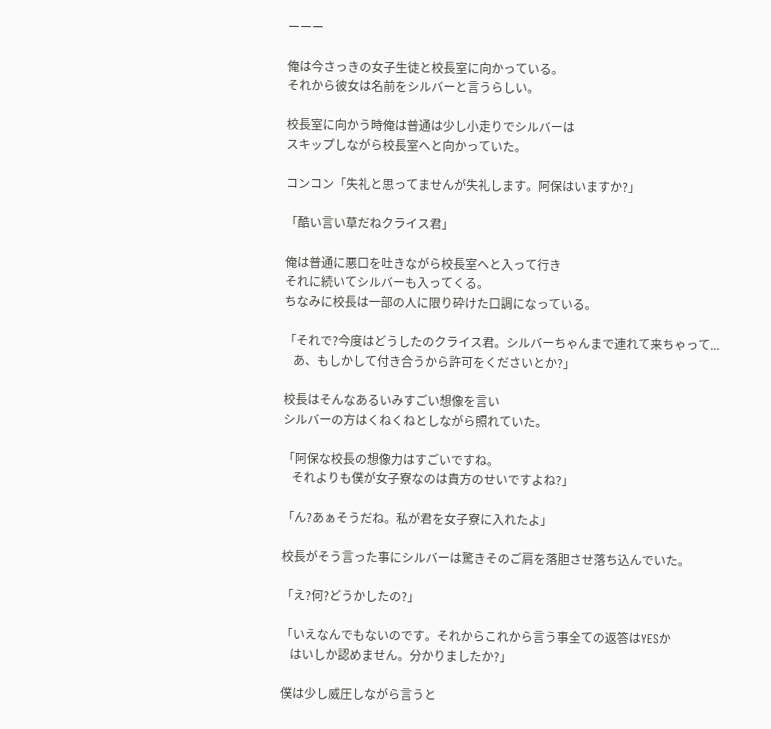ーーー

俺は今さっきの女子生徒と校長室に向かっている。
それから彼女は名前をシルバーと言うらしい。

校長室に向かう時俺は普通は少し小走りでシルバーは
スキップしながら校長室へと向かっていた。

コンコン「失礼と思ってませんが失礼します。阿保はいますか?」

「酷い言い草だねクライス君」

俺は普通に悪口を吐きながら校長室へと入って行き
それに続いてシルバーも入ってくる。
ちなみに校長は一部の人に限り砕けた口調になっている。

「それで?今度はどうしたのクライス君。シルバーちゃんまで連れて来ちゃって...
   あ、もしかして付き合うから許可をくださいとか?」

校長はそんなあるいみすごい想像を言い
シルバーの方はくねくねとしながら照れていた。

「阿保な校長の想像力はすごいですね。
   それよりも僕が女子寮なのは貴方のせいですよね?」

「ん?あぁそうだね。私が君を女子寮に入れたよ」

校長がそう言った事にシルバーは驚きそのご肩を落胆させ落ち込んでいた。

「え?何?どうかしたの?」

「いえなんでもないのです。それからこれから言う事全ての返答はYESか
   はいしか認めません。分かりましたか?」

僕は少し威圧しながら言うと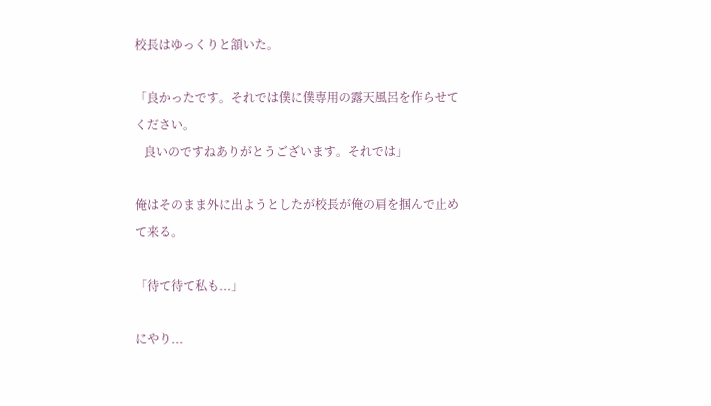校長はゆっくりと頷いた。

「良かったです。それでは僕に僕専用の露天風呂を作らせてください。
   良いのですねありがとうございます。それでは」

俺はそのまま外に出ようとしたが校長が俺の肩を掴んで止めて来る。

「待て待て私も...」

にやり...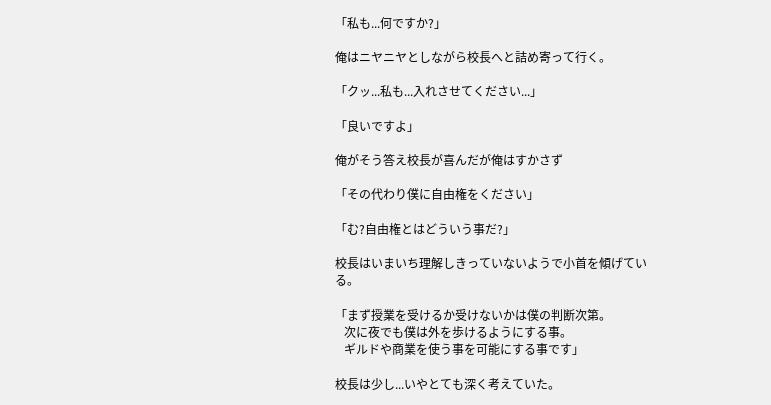「私も...何ですか?」

俺はニヤニヤとしながら校長へと詰め寄って行く。

「クッ...私も...入れさせてください...」

「良いですよ」

俺がそう答え校長が喜んだが俺はすかさず

「その代わり僕に自由権をください」

「む?自由権とはどういう事だ?」

校長はいまいち理解しきっていないようで小首を傾げている。

「まず授業を受けるか受けないかは僕の判断次第。
   次に夜でも僕は外を歩けるようにする事。
   ギルドや商業を使う事を可能にする事です」

校長は少し...いやとても深く考えていた。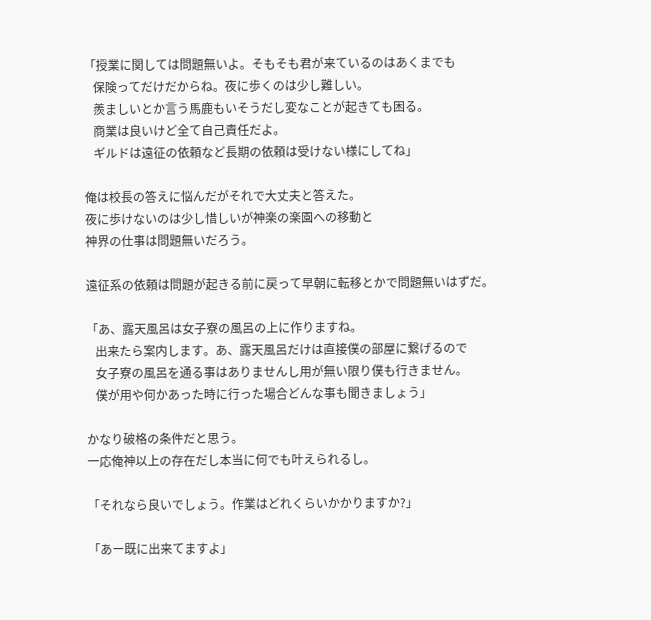「授業に関しては問題無いよ。そもそも君が来ているのはあくまでも
   保険ってだけだからね。夜に歩くのは少し難しい。
   羨ましいとか言う馬鹿もいそうだし変なことが起きても困る。
   商業は良いけど全て自己責任だよ。
   ギルドは遠征の依頼など長期の依頼は受けない様にしてね」

俺は校長の答えに悩んだがそれで大丈夫と答えた。
夜に歩けないのは少し惜しいが神楽の楽園への移動と
神界の仕事は問題無いだろう。

遠征系の依頼は問題が起きる前に戻って早朝に転移とかで問題無いはずだ。

「あ、露天風呂は女子寮の風呂の上に作りますね。
   出来たら案内します。あ、露天風呂だけは直接僕の部屋に繋げるので
   女子寮の風呂を通る事はありませんし用が無い限り僕も行きません。
   僕が用や何かあった時に行った場合どんな事も聞きましょう」

かなり破格の条件だと思う。
一応俺神以上の存在だし本当に何でも叶えられるし。

「それなら良いでしょう。作業はどれくらいかかりますか?」

「あー既に出来てますよ」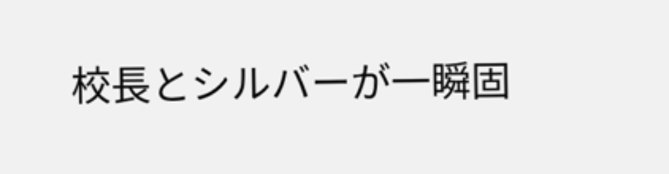校長とシルバーが一瞬固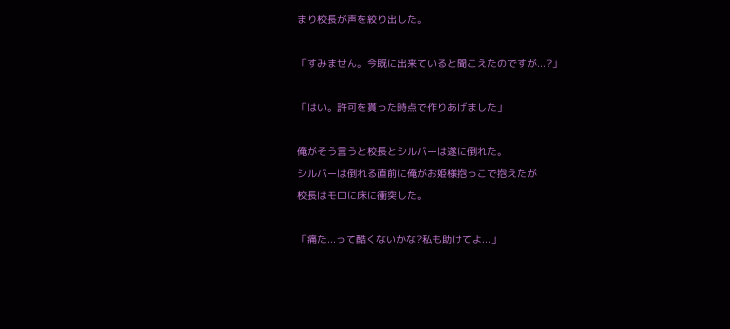まり校長が声を絞り出した。

「すみません。今既に出来ていると聞こえたのですが...?」

「はい。許可を貰った時点で作りあげました」

俺がそう言うと校長とシルバーは遂に倒れた。
シルバーは倒れる直前に俺がお姫様抱っこで抱えたが
校長はモロに床に衝突した。

「痛た...って酷くないかな?私も助けてよ...」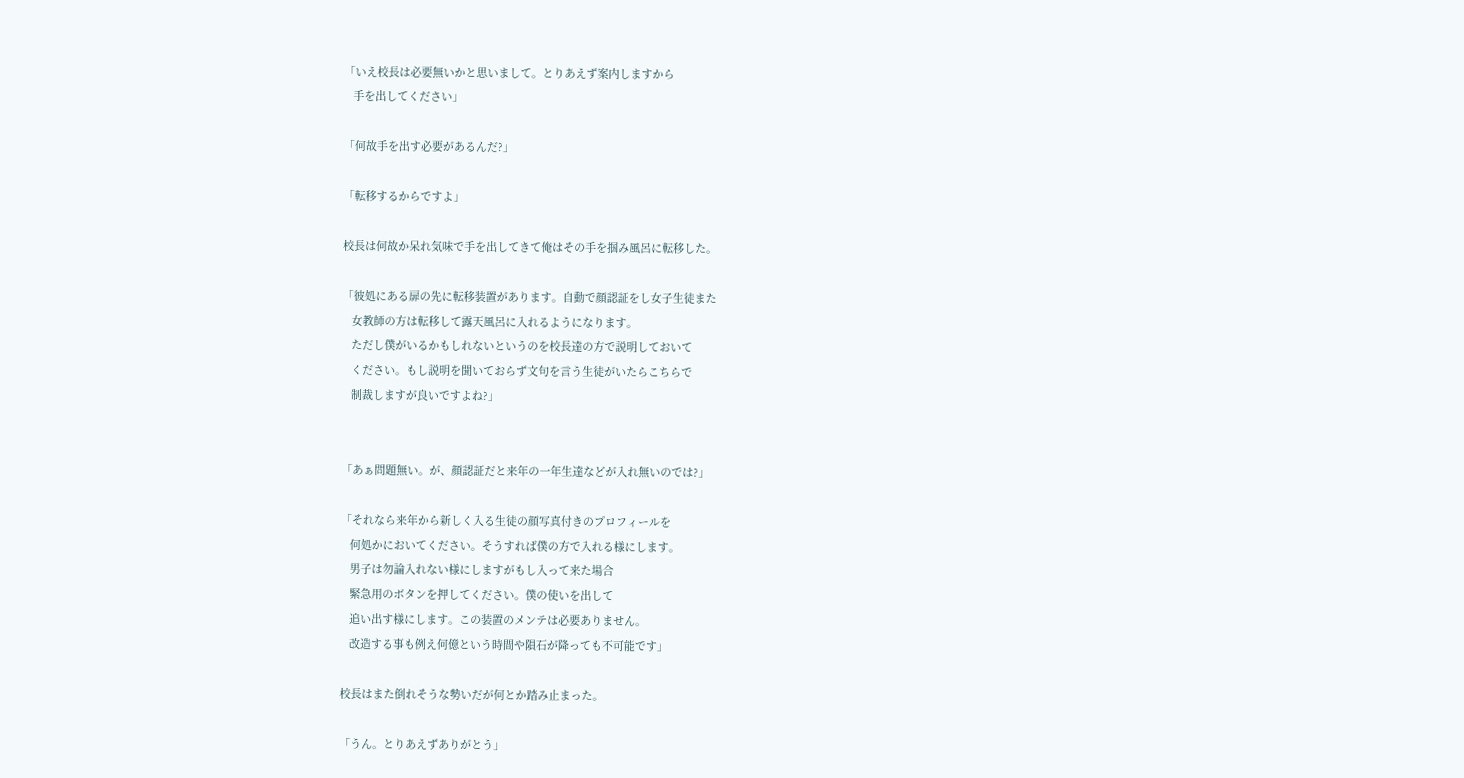「いえ校長は必要無いかと思いまして。とりあえず案内しますから
   手を出してください」

「何故手を出す必要があるんだ?」

「転移するからですよ」

校長は何故か呆れ気味で手を出してきて俺はその手を掴み風呂に転移した。

「彼処にある扉の先に転移装置があります。自動で顔認証をし女子生徒また
   女教師の方は転移して露天風呂に入れるようになります。
   ただし僕がいるかもしれないというのを校長達の方で説明しておいて
   ください。もし説明を聞いておらず文句を言う生徒がいたらこちらで
   制裁しますが良いですよね?」


「あぁ問題無い。が、顔認証だと来年の一年生達などが入れ無いのでは?」

「それなら来年から新しく入る生徒の顔写真付きのプロフィールを
   何処かにおいてください。そうすれば僕の方で入れる様にします。
   男子は勿論入れない様にしますがもし入って来た場合
   緊急用のボタンを押してください。僕の使いを出して
   追い出す様にします。この装置のメンテは必要ありません。
   改造する事も例え何億という時間や隕石が降っても不可能です」

校長はまた倒れそうな勢いだが何とか踏み止まった。

「うん。とりあえずありがとう」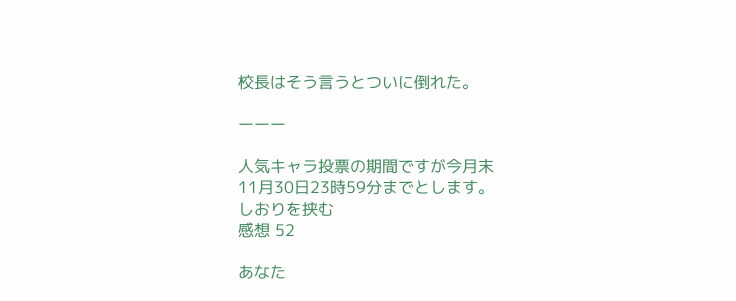校長はそう言うとついに倒れた。

ーーー

人気キャラ投票の期間ですが今月末
11月30日23時59分までとします。
しおりを挟む
感想 52

あなた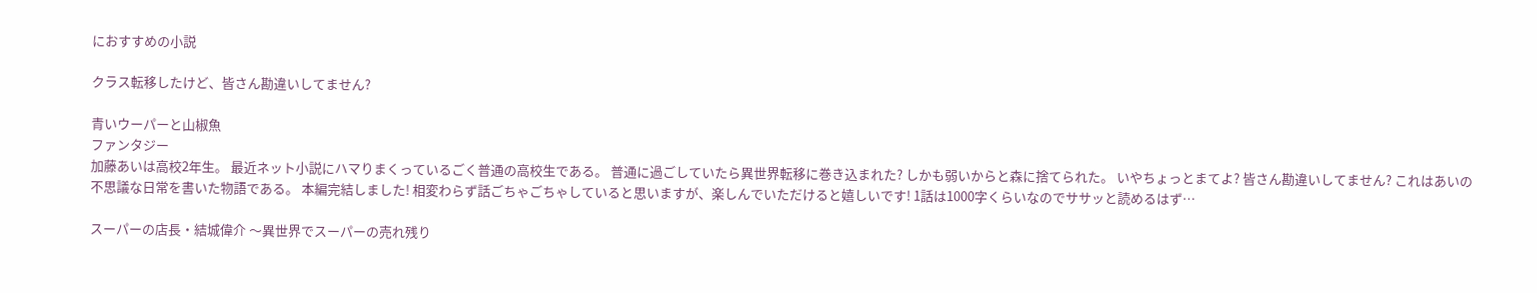におすすめの小説

クラス転移したけど、皆さん勘違いしてません?

青いウーパーと山椒魚
ファンタジー
加藤あいは高校2年生。 最近ネット小説にハマりまくっているごく普通の高校生である。 普通に過ごしていたら異世界転移に巻き込まれた? しかも弱いからと森に捨てられた。 いやちょっとまてよ? 皆さん勘違いしてません? これはあいの不思議な日常を書いた物語である。 本編完結しました! 相変わらず話ごちゃごちゃしていると思いますが、楽しんでいただけると嬉しいです! 1話は1000字くらいなのでササッと読めるはず…

スーパーの店長・結城偉介 〜異世界でスーパーの売れ残り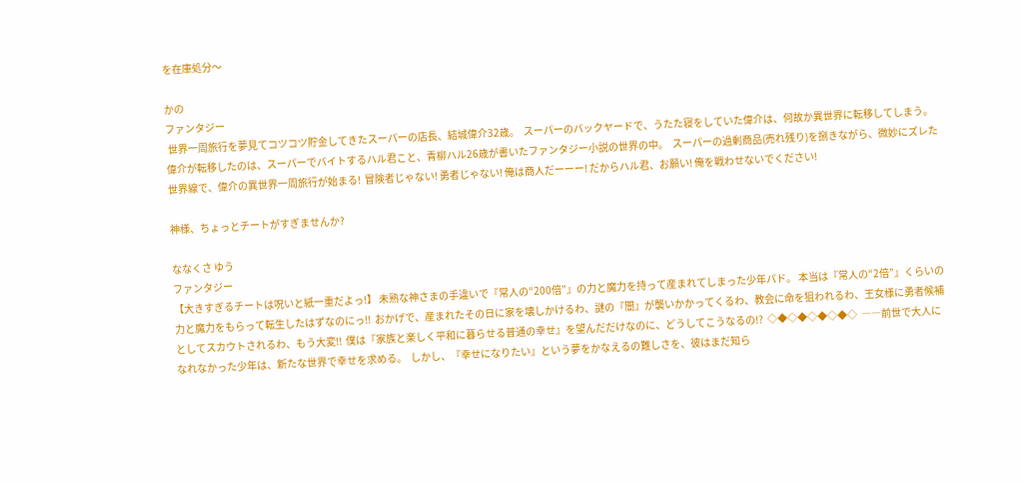を在庫処分〜

かの
ファンタジー
 世界一周旅行を夢見てコツコツ貯金してきたスーパーの店長、結城偉介32歳。  スーパーのバックヤードで、うたた寝をしていた偉介は、何故か異世界に転移してしまう。  偉介が転移したのは、スーパーでバイトするハル君こと、青柳ハル26歳が書いたファンタジー小説の世界の中。  スーパーの過剰商品(売れ残り)を捌きながら、微妙にズレた世界線で、偉介の異世界一周旅行が始まる!  冒険者じゃない! 勇者じゃない! 俺は商人だーーー! だからハル君、お願い! 俺を戦わせないでください!

神様、ちょっとチートがすぎませんか?

ななくさ ゆう
ファンタジー
【大きすぎるチートは呪いと紙一重だよっ!】 未熟な神さまの手違いで『常人の“200倍”』の力と魔力を持って産まれてしまった少年パド。 本当は『常人の“2倍”』くらいの力と魔力をもらって転生したはずなのにっ!!  おかげで、産まれたその日に家を壊しかけるわ、謎の『闇』が襲いかかってくるわ、教会に命を狙われるわ、王女様に勇者候補としてスカウトされるわ、もう大変!!  僕は『家族と楽しく平和に暮らせる普通の幸せ』を望んだだけなのに、どうしてこうなるの!?  ◇◆◇◆◇◆◇◆◇  ――前世で大人になれなかった少年は、新たな世界で幸せを求める。  しかし、『幸せになりたい』という夢をかなえるの難しさを、彼はまだ知ら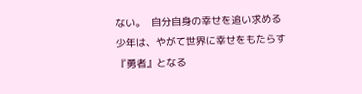ない。  自分自身の幸せを追い求める少年は、やがて世界に幸せをもたらす『勇者』となる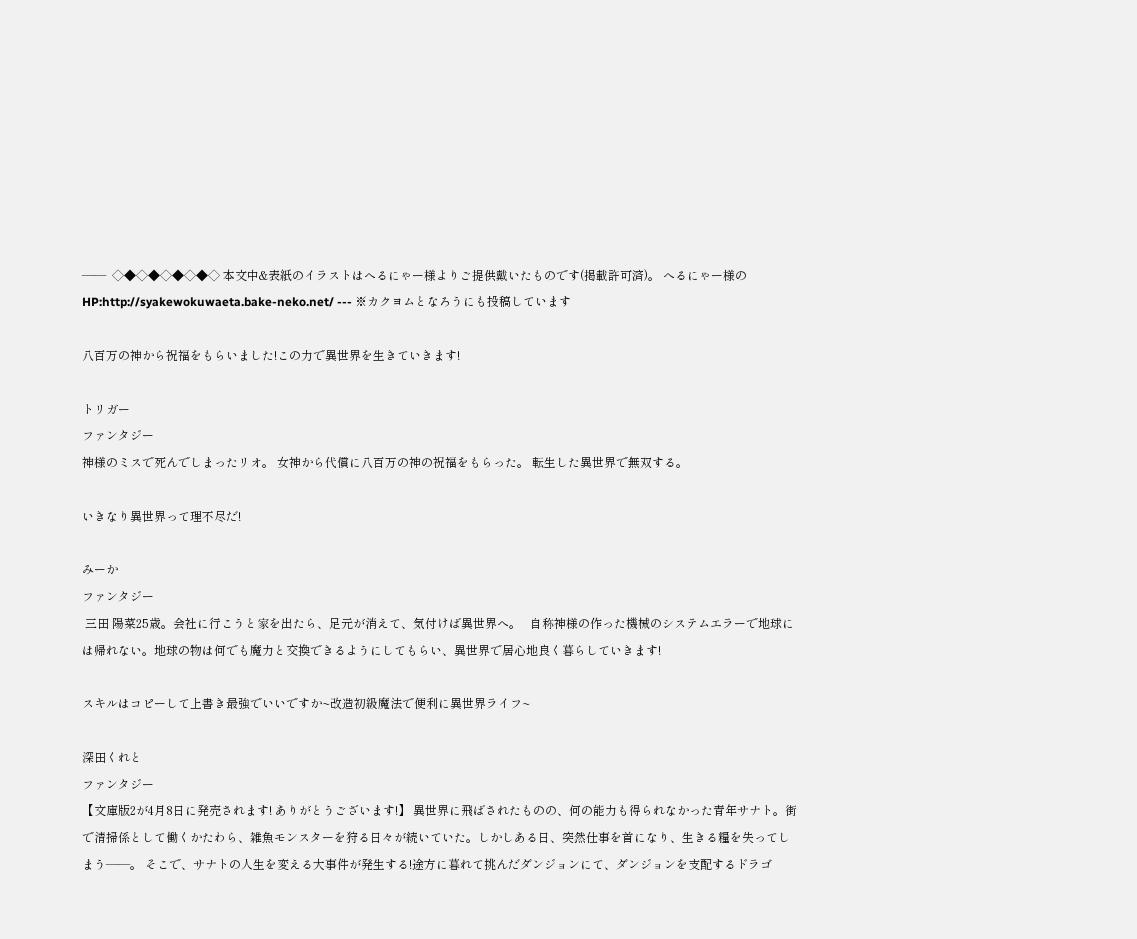――  ◇◆◇◆◇◆◇◆◇ 本文中&表紙のイラストはへるにゃー様よりご提供戴いたものです(掲載許可済)。 へるにゃー様のHP:http://syakewokuwaeta.bake-neko.net/ --- ※カクヨムとなろうにも投稿しています

八百万の神から祝福をもらいました!この力で異世界を生きていきます!

トリガー
ファンタジー
神様のミスで死んでしまったリオ。 女神から代償に八百万の神の祝福をもらった。 転生した異世界で無双する。

いきなり異世界って理不尽だ!

みーか
ファンタジー
 三田 陽菜25歳。会社に行こうと家を出たら、足元が消えて、気付けば異世界へ。   自称神様の作った機械のシステムエラーで地球には帰れない。地球の物は何でも魔力と交換できるようにしてもらい、異世界で居心地良く暮らしていきます!

スキルはコピーして上書き最強でいいですか~改造初級魔法で便利に異世界ライフ~

深田くれと
ファンタジー
【文庫版2が4月8日に発売されます! ありがとうございます!】 異世界に飛ばされたものの、何の能力も得られなかった青年サナト。街で清掃係として働くかたわら、雑魚モンスターを狩る日々が続いていた。しかしある日、突然仕事を首になり、生きる糧を失ってしまう――。 そこで、サナトの人生を変える大事件が発生する!途方に暮れて挑んだダンジョンにて、ダンジョンを支配するドラゴ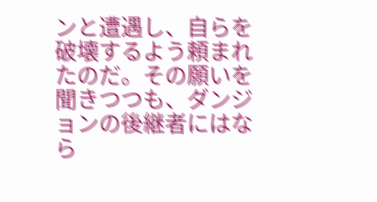ンと遭遇し、自らを破壊するよう頼まれたのだ。その願いを聞きつつも、ダンジョンの後継者にはなら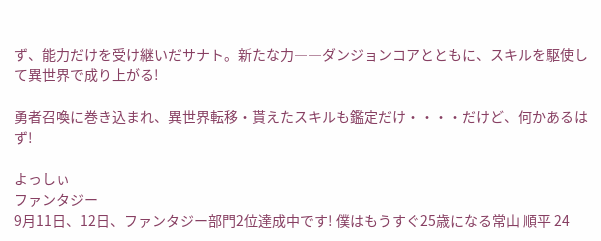ず、能力だけを受け継いだサナト。新たな力――ダンジョンコアとともに、スキルを駆使して異世界で成り上がる!

勇者召喚に巻き込まれ、異世界転移・貰えたスキルも鑑定だけ・・・・だけど、何かあるはず!

よっしぃ
ファンタジー
9月11日、12日、ファンタジー部門2位達成中です! 僕はもうすぐ25歳になる常山 順平 24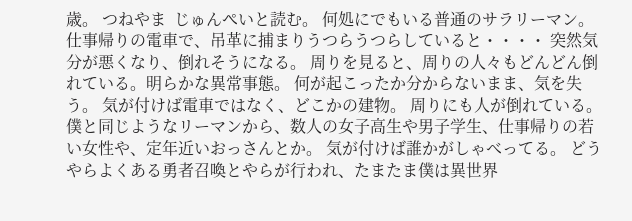歳。 つねやま  じゅんぺいと読む。 何処にでもいる普通のサラリーマン。 仕事帰りの電車で、吊革に捕まりうつらうつらしていると・・・・ 突然気分が悪くなり、倒れそうになる。 周りを見ると、周りの人々もどんどん倒れている。明らかな異常事態。 何が起こったか分からないまま、気を失う。 気が付けば電車ではなく、どこかの建物。 周りにも人が倒れている。 僕と同じようなリーマンから、数人の女子高生や男子学生、仕事帰りの若い女性や、定年近いおっさんとか。 気が付けば誰かがしゃべってる。 どうやらよくある勇者召喚とやらが行われ、たまたま僕は異世界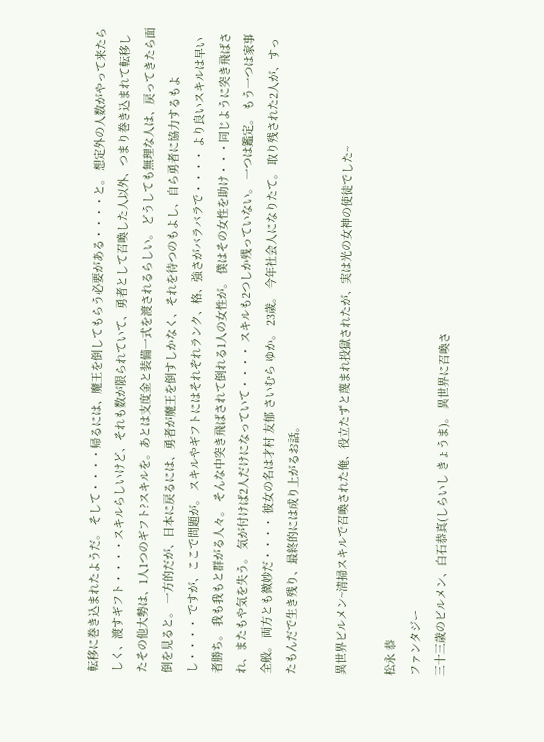転移に巻き込まれたようだ。 そして・・・・帰るには、魔王を倒してもらう必要がある・・・・と。 想定外の人数がやって来たらしく、渡すギフト・・・・スキルらしいけど、それも数が限られていて、勇者として召喚した人以外、つまり巻き込まれて転移したその他大勢は、1人1つのギフト?スキルを。あとは支度金と装備一式を渡されるらしい。 どうしても無理な人は、戻ってきたら面倒を見ると。 一方的だが、日本に戻るには、勇者が魔王を倒すしかなく、それを待つのもよし、自ら勇者に協力するもよし・・・・ ですが、ここで問題が。 スキルやギフトにはそれぞれランク、格、強さがバラバラで・・・・ より良いスキルは早い者勝ち。 我も我もと群がる人々。 そんな中突き飛ばされて倒れる1人の女性が。 僕はその女性を助け・・・同じように突き飛ばされ、またもや気を失う。 気が付けば2人だけになっていて・・・・ スキルも2つしか残っていない。 一つは鑑定。 もう一つは家事全般。 両方とも微妙だ・・・・ 彼女の名は才村 友郁 さいむら ゆか。 23歳。 今年社会人になりたて。 取り残された2人が、すったもんだで生き残り、最終的には成り上がるお話。

異世界ビルメン~清掃スキルで召喚された俺、役立たずと蔑まれ投獄されたが、実は光の女神の使徒でした~

松永 恭
ファンタジー
三十三歳のビルメン、白石恭真(しらいし きょうま)。 異世界に召喚さ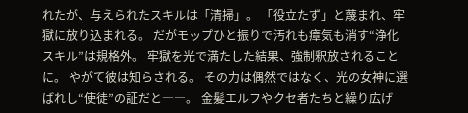れたが、与えられたスキルは「清掃」。 「役立たず」と蔑まれ、牢獄に放り込まれる。 だがモップひと振りで汚れも瘴気も消す“浄化スキル”は規格外。 牢獄を光で満たした結果、強制釈放されることに。 やがて彼は知らされる。 その力は偶然ではなく、光の女神に選ばれし“使徒”の証だと――。 金髪エルフやクセ者たちと繰り広げ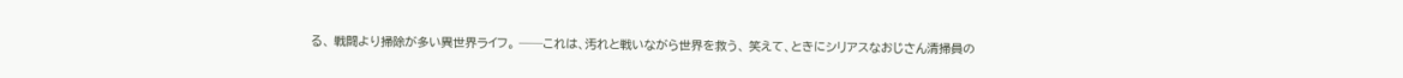る、 戦闘より掃除が多い異世界ライフ。 ──これは、汚れと戦いながら世界を救う、 笑えて、ときにシリアスなおじさん清掃員の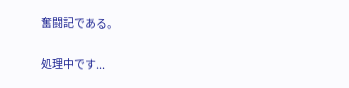奮闘記である。

処理中です...